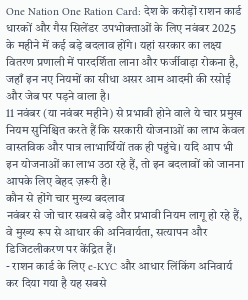One Nation One Ration Card: देश के करोड़ों राशन कार्ड धारकों और गैस सिलेंडर उपभोक्ताओं के लिए नवंबर 2025 के महीने में कई बड़े बदलाव होंगे। यहां सरकार का लक्ष्य वितरण प्रणाली में पारदर्शिता लाना और फर्जीवाड़ा रोकना है, जहाँ इन नए नियमों का सीधा असर आम आदमी की रसोई और जेब पर पड़ने वाला है।
11 नवंबर (या नवंबर महीने) से प्रभावी होने वाले ये चार प्रमुख नियम सुनिश्चित करते हैं कि सरकारी योजनाओं का लाभ केवल वास्तविक और पात्र लाभार्थियों तक ही पहुंचे। यदि आप भी इन योजनाओं का लाभ उठा रहे हैं, तो इन बदलावों को जानना आपके लिए बेहद ज़रूरी है।
कौन से होंगे चार मुख्य बदलाव
नवंबर से जो चार सबसे बड़े और प्रभावी नियम लागू हो रहे हैं, वे मुख्य रूप से आधार की अनिवार्यता, सत्यापन और डिजिटलीकरण पर केंद्रित हैं।
- राशन कार्ड के लिए e-KYC और आधार लिंकिंग अनिवार्य कर दिया गया है यह सबसे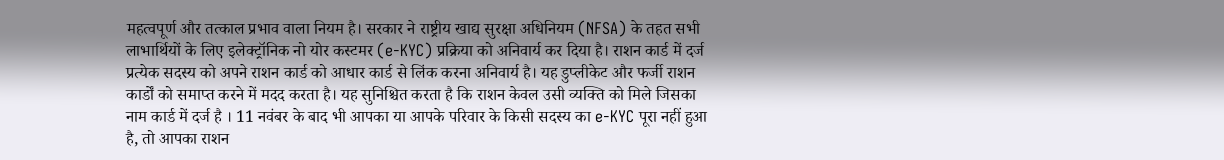महत्वपूर्ण और तत्काल प्रभाव वाला नियम है। सरकार ने राष्ट्रीय खाद्य सुरक्षा अधिनियम (NFSA) के तहत सभी लाभार्थियों के लिए इलेक्ट्रॉनिक नो योर कस्टमर (e-KYC) प्रक्रिया को अनिवार्य कर दिया है। राशन कार्ड में दर्ज प्रत्येक सदस्य को अपने राशन कार्ड को आधार कार्ड से लिंक करना अनिवार्य है। यह डुप्लीकेट और फर्जी राशन कार्डों को समाप्त करने में मदद करता है। यह सुनिश्चित करता है कि राशन केवल उसी व्यक्ति को मिले जिसका नाम कार्ड में दर्ज है । 11 नवंबर के बाद भी आपका या आपके परिवार के किसी सदस्य का e-KYC पूरा नहीं हुआ है, तो आपका राशन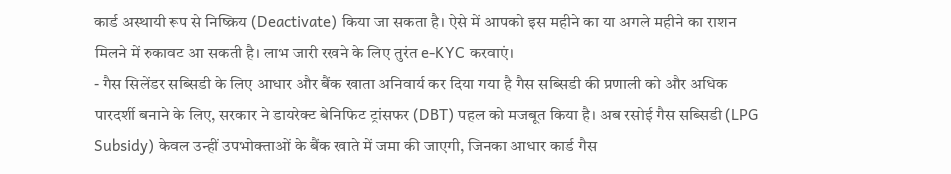कार्ड अस्थायी रूप से निष्क्रिय (Deactivate) किया जा सकता है। ऐसे में आपको इस महीने का या अगले महीने का राशन मिलने में रुकावट आ सकती है। लाभ जारी रखने के लिए तुरंत e-KYC करवाएं।
- गैस सिलेंडर सब्सिडी के लिए आधार और बैंक खाता अनिवार्य कर दिया गया है गैस सब्सिडी की प्रणाली को और अधिक पारदर्शी बनाने के लिए, सरकार ने डायरेक्ट बेनिफिट ट्रांसफर (DBT) पहल को मजबूत किया है। अब रसोई गैस सब्सिडी (LPG Subsidy) केवल उन्हीं उपभोक्ताओं के बैंक खाते में जमा की जाएगी, जिनका आधार कार्ड गैस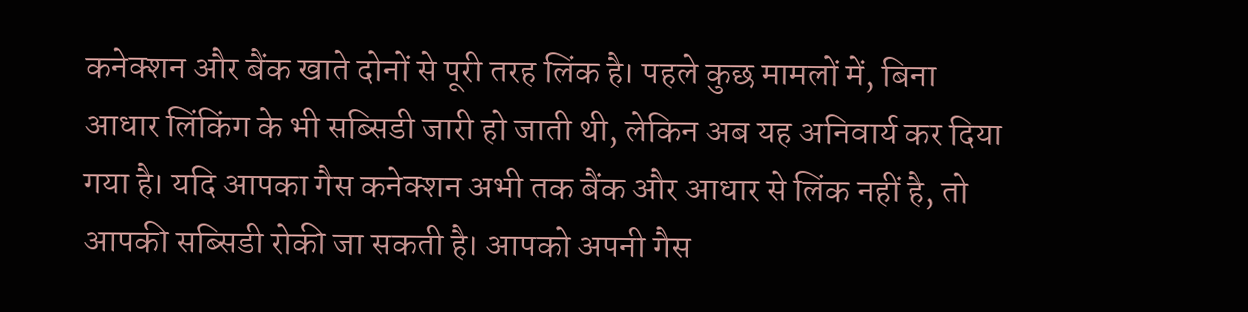कनेक्शन और बैंक खाते दोनों से पूरी तरह लिंक है। पहले कुछ मामलों में, बिना आधार लिंकिंग के भी सब्सिडी जारी हो जाती थी, लेकिन अब यह अनिवार्य कर दिया गया है। यदि आपका गैस कनेक्शन अभी तक बैंक और आधार से लिंक नहीं है, तो आपकी सब्सिडी रोकी जा सकती है। आपको अपनी गैस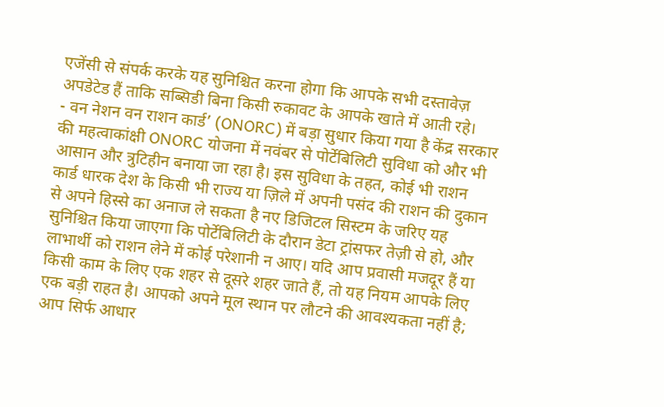एजेंसी से संपर्क करके यह सुनिश्चित करना होगा कि आपके सभी दस्तावेज़ अपडेटेड हैं ताकि सब्सिडी बिना किसी रुकावट के आपके खाते में आती रहे।
- वन नेशन वन राशन कार्ड’ (ONORC) में बड़ा सुधार किया गया है केंद्र सरकार की महत्वाकांक्षी ONORC योजना में नवंबर से पोर्टेबिलिटी सुविधा को और भी आसान और त्रुटिहीन बनाया जा रहा है। इस सुविधा के तहत, कोई भी राशन कार्ड धारक देश के किसी भी राज्य या ज़िले में अपनी पसंद की राशन की दुकान से अपने हिस्से का अनाज ले सकता है नए डिजिटल सिस्टम के जरिए यह सुनिश्चित किया जाएगा कि पोर्टेबिलिटी के दौरान डेटा ट्रांसफर तेज़ी से हो, और लाभार्थी को राशन लेने में कोई परेशानी न आए। यदि आप प्रवासी मजदूर हैं या किसी काम के लिए एक शहर से दूसरे शहर जाते हैं, तो यह नियम आपके लिए एक बड़ी राहत है। आपको अपने मूल स्थान पर लौटने की आवश्यकता नहीं है; आप सिर्फ आधार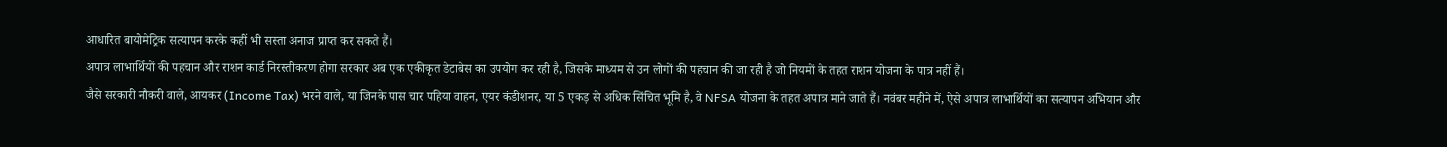आधारित बायोमेट्रिक सत्यापन करके कहीं भी सस्ता अनाज प्राप्त कर सकते हैं।
अपात्र लाभार्थियों की पहचान और राशन कार्ड निरस्तीकरण होगा सरकार अब एक एकीकृत डेटाबेस का उपयोग कर रही है, जिसके माध्यम से उन लोगों की पहचान की जा रही है जो नियमों के तहत राशन योजना के पात्र नहीं हैं।
जैसे सरकारी नौकरी वाले, आयकर (Income Tax) भरने वाले, या जिनके पास चार पहिया वाहन, एयर कंडीशनर, या 5 एकड़ से अधिक सिंचित भूमि है, वे NFSA योजना के तहत अपात्र माने जाते हैं। नवंबर महीने में, ऐसे अपात्र लाभार्थियों का सत्यापन अभियान और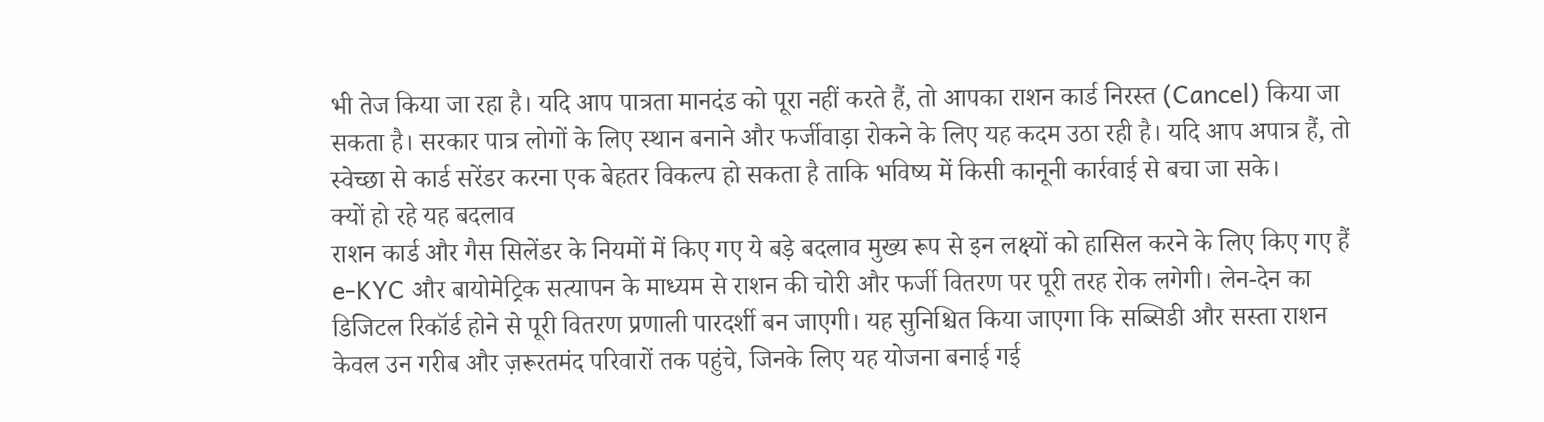भी तेज किया जा रहा है। यदि आप पात्रता मानदंड को पूरा नहीं करते हैं, तो आपका राशन कार्ड निरस्त (Cancel) किया जा सकता है। सरकार पात्र लोगों के लिए स्थान बनाने और फर्जीवाड़ा रोकने के लिए यह कदम उठा रही है। यदि आप अपात्र हैं, तो स्वेच्छा से कार्ड सरेंडर करना एक बेहतर विकल्प हो सकता है ताकि भविष्य में किसी कानूनी कार्रवाई से बचा जा सके।
क्यों हो रहे यह बदलाव
राशन कार्ड और गैस सिलेंडर के नियमों में किए गए ये बड़े बदलाव मुख्य रूप से इन लक्ष्यों को हासिल करने के लिए किए गए हैं e-KYC और बायोमेट्रिक सत्यापन के माध्यम से राशन की चोरी और फर्जी वितरण पर पूरी तरह रोक लगेगी। लेन-देन का डिजिटल रिकॉर्ड होने से पूरी वितरण प्रणाली पारदर्शी बन जाएगी। यह सुनिश्चित किया जाएगा कि सब्सिडी और सस्ता राशन केवल उन गरीब और ज़रूरतमंद परिवारों तक पहुंचे, जिनके लिए यह योजना बनाई गई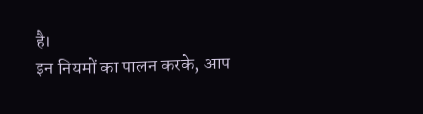है।
इन नियमों का पालन करके, आप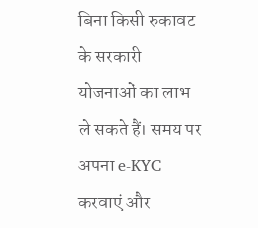बिना किसी रुकावट के सरकारी योजनाओं का लाभ ले सकते हैं। समय पर अपना e-KYC करवाएं और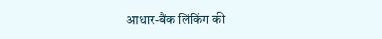आधार-बैंक लिंकिंग की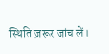स्थिति ज़रूर जांच लें।